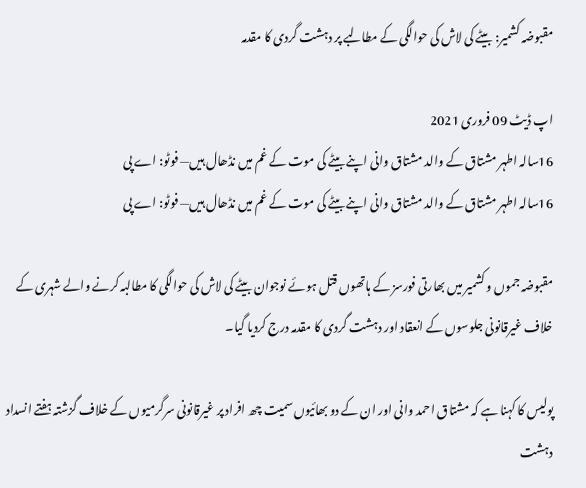مقبوضہ کشمیر: بیٹے کی لاش کی حوالگی کے مطالبے پر دہشت گردی کا مقدمہ

اپ ڈیٹ 09 فروری 2021
16سالہ اطہر مشتاق کے والد مشتاق وانی اپنے بیٹے کی موت کے غم میں نڈھال ہیں— فوٹو: اے پی
16سالہ اطہر مشتاق کے والد مشتاق وانی اپنے بیٹے کی موت کے غم میں نڈھال ہیں— فوٹو: اے پی

مقبوضہ جموں و کشمیر میں بھارتی فورسز کے ہاتھوں قتل ہوئے نوجوان بیٹے کی لاش کی حوالگی کا مطالبہ کرنے والے شہری کے خلاف غیرقانونی جلوسوں کے انعقاد اور دہشت گردی کا مقدمہ درج کردیا گیا۔

پولیس کا کہنا ہے کہ مشتاق احمد وانی اور ان کے دو بھائیوں سمیت چھ افراد پر غیرقانونی سرگرمیوں کے خلاف گزشتہ ہفتے انسداد دہشت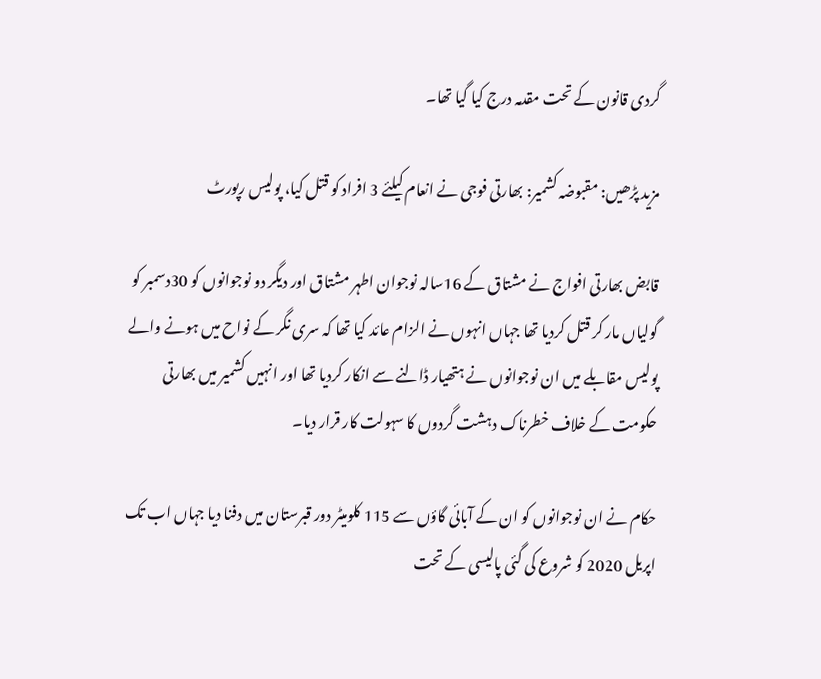گردی قانون کے تحت مقدمہ درج کیا گیا تھا۔

مزید پڑھیں: مقبوضہ کشمیر: بھارتی فوجی نے انعام کیلئے 3 افراد کو قتل کیا، پولیس رپورٹ

قابض بھارتی افواج نے مشتاق کے 16سالہ نوجوان اطہر مشتاق اور دیگر دو نوجوانوں کو 30دسمبر کو گولیاں مار کر قتل کردیا تھا جہاں انہوں نے الزام عائد کیا تھا کہ سری نگر کے نواح میں ہونے والے پولیس مقابلے میں ان نوجوانوں نے ہتھیار ڈالنے سے انکار کردیا تھا اور انہیں کشمیر میں بھارتی حکومت کے خلاف خطرناک دہشت گردوں کا سہولت کار قرار دیا۔

حکام نے ان نوجوانوں کو ان کے آبائی گاؤں سے 115 کلومیٹر دور قبرستان میں دفنا دیا جہاں اب تک اپریل 2020 کو شروع کی گئی پالیسی کے تحت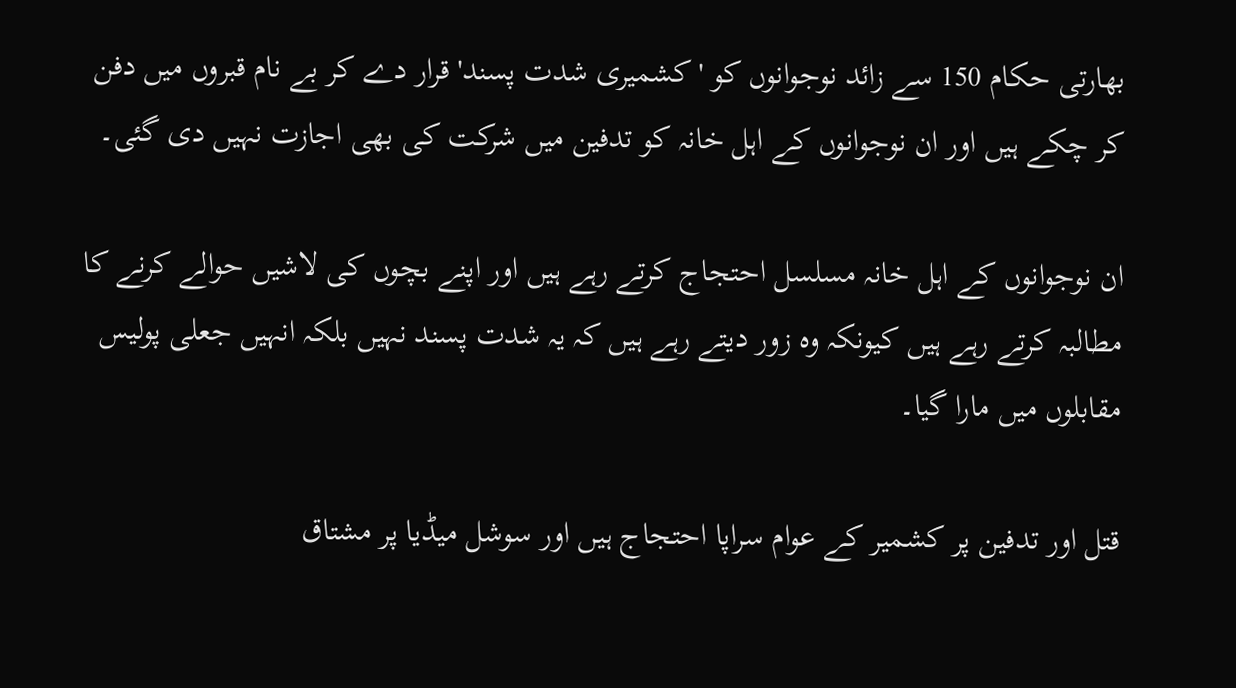بھارتی حکام 150 سے زائد نوجوانوں کو 'کشمیری شدت پسند' قرار دے کر بے نام قبروں میں دفن کر چکے ہیں اور ان نوجوانوں کے اہل خانہ کو تدفین میں شرکت کی بھی اجازت نہیں دی گئی۔

ان نوجوانوں کے اہل خانہ مسلسل احتجاج کرتے رہے ہیں اور اپنے بچوں کی لاشیں حوالے کرنے کا مطالبہ کرتے رہے ہیں کیونکہ وہ زور دیتے رہے ہیں کہ یہ شدت پسند نہیں بلکہ انہیں جعلی پولیس مقابلوں میں مارا گیا۔

قتل اور تدفین پر کشمیر کے عوام سراپا احتجاج ہیں اور سوشل میڈیا پر مشتاق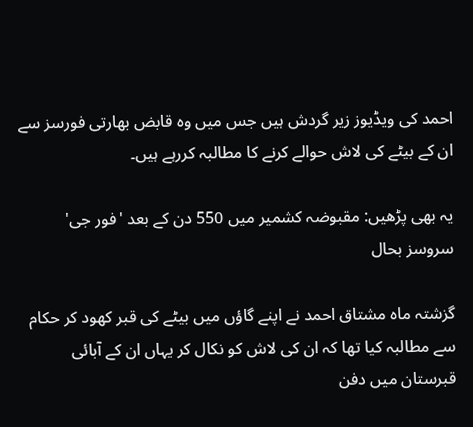احمد کی ویڈیوز زیر گردش ہیں جس میں وہ قابض بھارتی فورسز سے ان کے بیٹے کی لاش حوالے کرنے کا مطالبہ کررہے ہیں۔

یہ بھی پڑھیں: مقبوضہ کشمیر میں 550 دن کے بعد 'فور جی' سروسز بحال

گزشتہ ماہ مشتاق احمد نے اپنے گاؤں میں بیٹے کی قبر کھود کر حکام سے مطالبہ کیا تھا کہ ان کی لاش کو نکال کر یہاں ان کے آبائی قبرستان میں دفن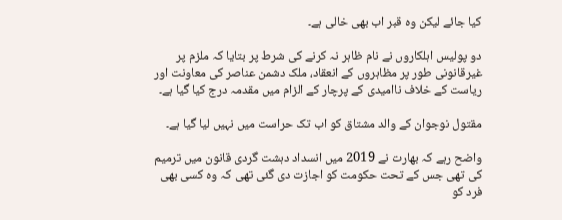کیا جائے لیکن وہ قبر اب بھی خالی ہے۔

دو پولیس اہلکاروں نے نام ظاہر نہ کرنے کی شرط پر بتایا کہ ملزم پر غیرقانونی طور پر مظاہروں کے انعقاد، ملک دشمن عناصر کی معاونت اور ریاست کے خلاف ناامیدی کے پرچار کے الزام میں مقدمہ درج کیا گیا ہے۔

مقتول نوجوان کے والد مشتاق کو اب تک حراست میں نہیں لیا گیا ہے۔

واضح رہے کہ بھارت نے 2019 میں انسداد دہشت گردی قانون میں ترمیم کی تھی جس کے تحت حکومت کو اجازت دی گئی تھی کہ وہ کسی بھی فرد کو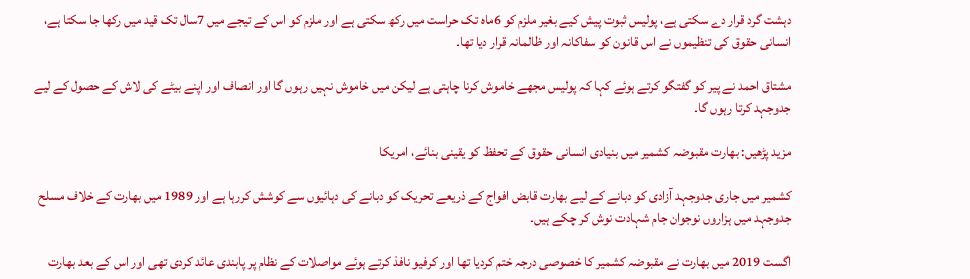دہشت گرد قرار دے سکتی ہے، پولیس ثبوت پیش کیے بغیر ملزم کو 6ماہ تک حراست میں رکھ سکتی ہے اور ملزم کو اس کے تیجے میں 7سال تک قید میں رکھا جا سکتا ہے، انسانی حقوق کی تنظیموں نے اس قانون کو سفاکانہ اور ظالمانہ قرار دیا تھا۔

مشتاق احمد نے پیر کو گفتگو کرتے ہوئے کہا کہ پولیس مجھے خاموش کرنا چاہتی ہے لیکن میں خاموش نہیں رہوں گا اور انصاف اور اپنے بیٹے کی لاش کے حصول کے لیے جدوجہد کرتا رہوں گا۔

مزید پڑھیں: بھارت مقبوضہ کشمیر میں بنیادی انسانی حقوق کے تحفظ کو یقینی بنائے، امریکا

کشمیر میں جاری جدوجہد آزادی کو دبانے کے لیے بھارت قابض افواج کے ذریعے تحریک کو دبانے کی دہائیوں سے کوشش کررہا ہے اور 1989 میں بھارت کے خلاف مسلح جدوجہد میں ہزاروں نوجوان جام شہادت نوش کر چکے ہیں۔

اگست 2019 میں بھارت نے مقبوضہ کشمیر کا خصوصی درجہ ختم کردیا تھا اور کرفیو نافذ کرتے ہوئے مواصلات کے نظام پر پابندی عائد کردی تھی اور اس کے بعد بھارت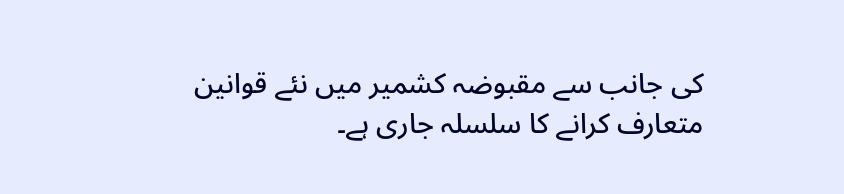کی جانب سے مقبوضہ کشمیر میں نئے قوانین متعارف کرانے کا سلسلہ جاری ہے۔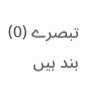تبصرے (0) بند ہیں